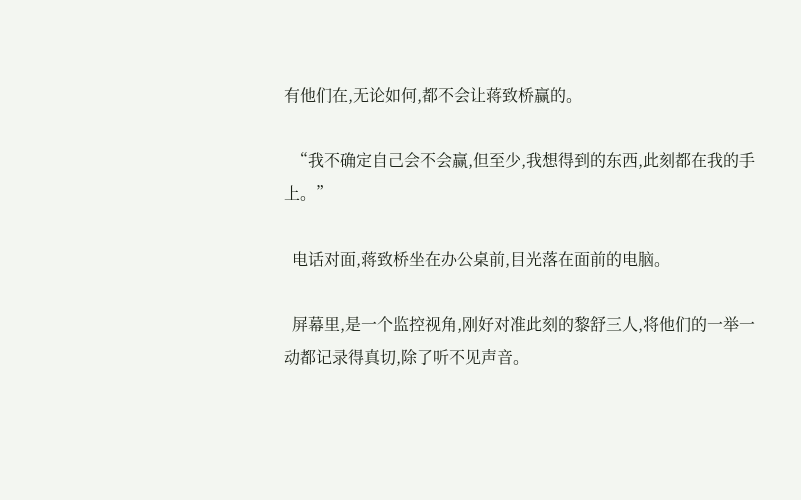有他们在,无论如何,都不会让蒋致桥赢的。

  “我不确定自己会不会赢,但至少,我想得到的东西,此刻都在我的手上。”

  电话对面,蒋致桥坐在办公桌前,目光落在面前的电脑。

  屏幕里,是一个监控视角,刚好对准此刻的黎舒三人,将他们的一举一动都记录得真切,除了听不见声音。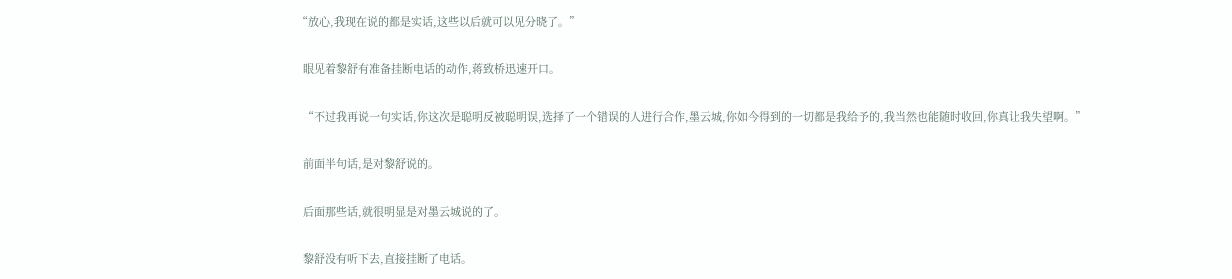“放心,我现在说的都是实话,这些以后就可以见分晓了。”

  眼见着黎舒有准备挂断电话的动作,蒋致桥迅速开口。

  “不过我再说一句实话,你这次是聪明反被聪明误,选择了一个错误的人进行合作,墨云城,你如今得到的一切都是我给予的,我当然也能随时收回,你真让我失望啊。”

  前面半句话,是对黎舒说的。

  后面那些话,就很明显是对墨云城说的了。

  黎舒没有听下去,直接挂断了电话。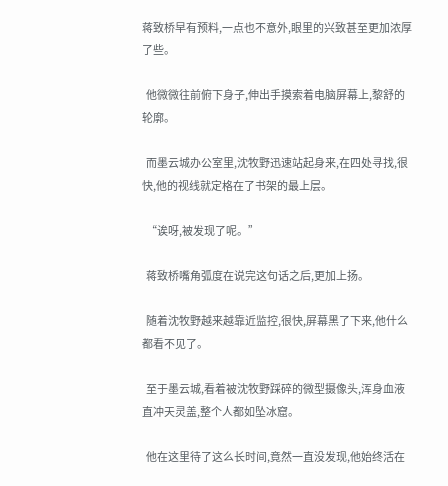蒋致桥早有预料,一点也不意外,眼里的兴致甚至更加浓厚了些。

  他微微往前俯下身子,伸出手摸索着电脑屏幕上,黎舒的轮廓。

  而墨云城办公室里,沈牧野迅速站起身来,在四处寻找,很快,他的视线就定格在了书架的最上层。

  “诶呀,被发现了呢。”

  蒋致桥嘴角弧度在说完这句话之后,更加上扬。

  随着沈牧野越来越靠近监控,很快,屏幕黑了下来,他什么都看不见了。

  至于墨云城,看着被沈牧野踩碎的微型摄像头,浑身血液直冲天灵盖,整个人都如坠冰窟。

  他在这里待了这么长时间,竟然一直没发现,他始终活在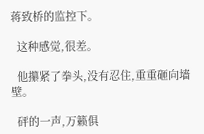蒋致桥的监控下。

  这种感觉,很差。

  他攥紧了拳头,没有忍住,重重砸向墙壁。

  砰的一声,万籁俱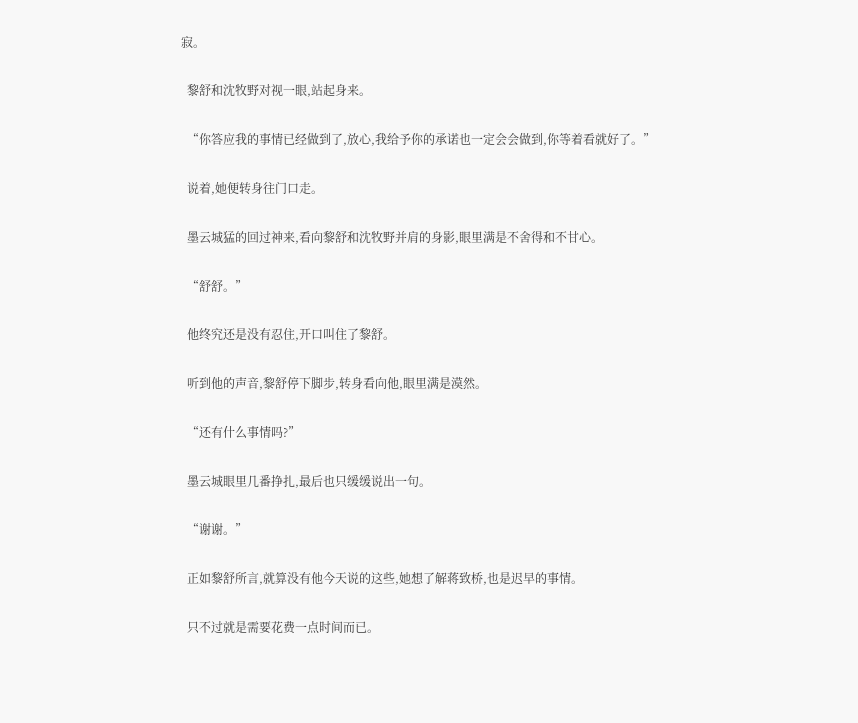寂。

  黎舒和沈牧野对视一眼,站起身来。

  “你答应我的事情已经做到了,放心,我给予你的承诺也一定会会做到,你等着看就好了。”

  说着,她便转身往门口走。

  墨云城猛的回过神来,看向黎舒和沈牧野并肩的身影,眼里满是不舍得和不甘心。

  “舒舒。”

  他终究还是没有忍住,开口叫住了黎舒。

  听到他的声音,黎舒停下脚步,转身看向他,眼里满是漠然。

  “还有什么事情吗?”

  墨云城眼里几番挣扎,最后也只缓缓说出一句。

  “谢谢。”

  正如黎舒所言,就算没有他今天说的这些,她想了解蒋致桥,也是迟早的事情。

  只不过就是需要花费一点时间而已。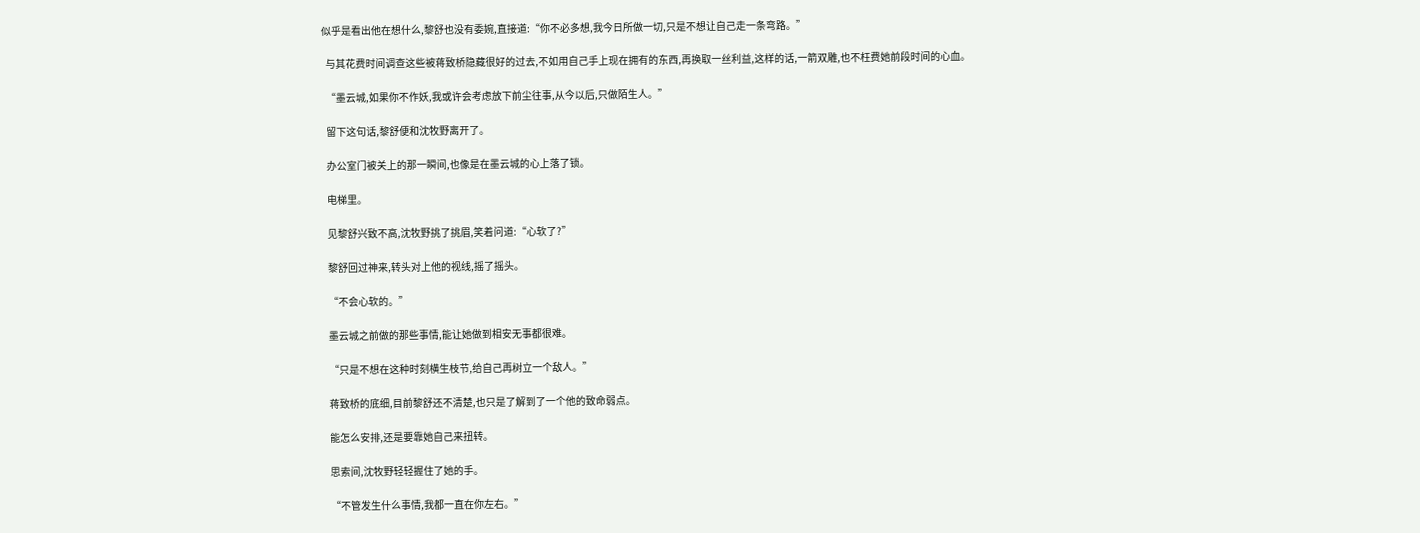似乎是看出他在想什么,黎舒也没有委婉,直接道:“你不必多想,我今日所做一切,只是不想让自己走一条弯路。”

  与其花费时间调查这些被蒋致桥隐藏很好的过去,不如用自己手上现在拥有的东西,再换取一丝利益,这样的话,一箭双雕,也不枉费她前段时间的心血。

  “墨云城,如果你不作妖,我或许会考虑放下前尘往事,从今以后,只做陌生人。”

  留下这句话,黎舒便和沈牧野离开了。

  办公室门被关上的那一瞬间,也像是在墨云城的心上落了锁。

  电梯里。

  见黎舒兴致不高,沈牧野挑了挑眉,笑着问道:“心软了?”

  黎舒回过神来,转头对上他的视线,摇了摇头。

  “不会心软的。”

  墨云城之前做的那些事情,能让她做到相安无事都很难。

  “只是不想在这种时刻横生枝节,给自己再树立一个敌人。”

  蒋致桥的底细,目前黎舒还不清楚,也只是了解到了一个他的致命弱点。

  能怎么安排,还是要靠她自己来扭转。

  思索间,沈牧野轻轻握住了她的手。

  “不管发生什么事情,我都一直在你左右。”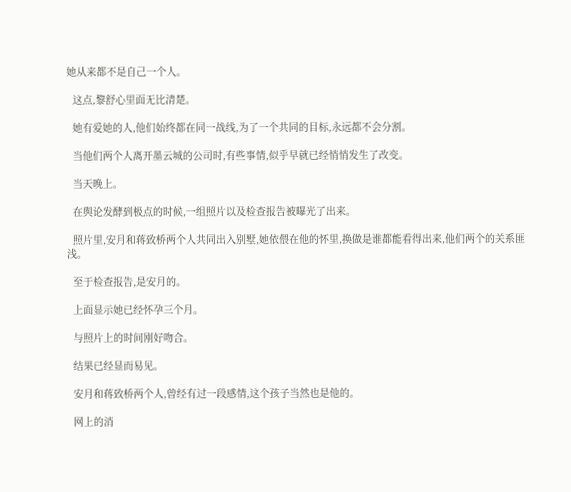她从来都不是自己一个人。

  这点,黎舒心里面无比清楚。

  她有爱她的人,他们始终都在同一战线,为了一个共同的目标,永远都不会分割。

  当他们两个人离开墨云城的公司时,有些事情,似乎早就已经悄悄发生了改变。

  当天晚上。

  在舆论发酵到极点的时候,一组照片以及检查报告被曝光了出来。

  照片里,安月和蒋致桥两个人共同出入别墅,她依偎在他的怀里,换做是谁都能看得出来,他们两个的关系匪浅。

  至于检查报告,是安月的。

  上面显示她已经怀孕三个月。

  与照片上的时间刚好吻合。

  结果已经显而易见。

  安月和蒋致桥两个人,曾经有过一段感情,这个孩子当然也是他的。

  网上的消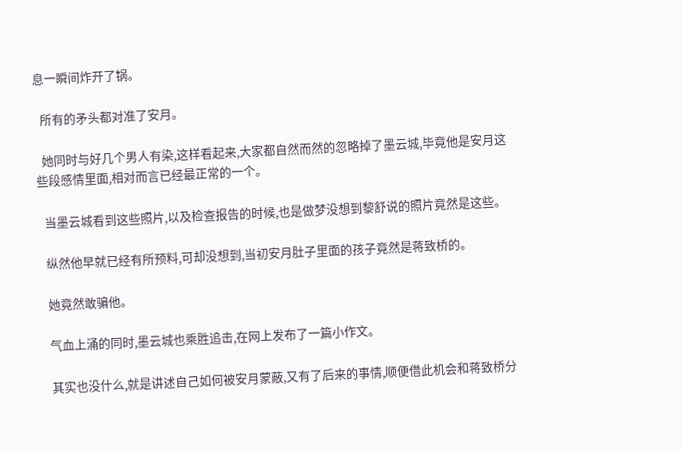息一瞬间炸开了锅。

  所有的矛头都对准了安月。

  她同时与好几个男人有染,这样看起来,大家都自然而然的忽略掉了墨云城,毕竟他是安月这些段感情里面,相对而言已经最正常的一个。

  当墨云城看到这些照片,以及检查报告的时候,也是做梦没想到黎舒说的照片竟然是这些。

  纵然他早就已经有所预料,可却没想到,当初安月肚子里面的孩子竟然是蒋致桥的。

  她竟然敢骗他。

  气血上涌的同时,墨云城也乘胜追击,在网上发布了一篇小作文。

  其实也没什么,就是讲述自己如何被安月蒙蔽,又有了后来的事情,顺便借此机会和蒋致桥分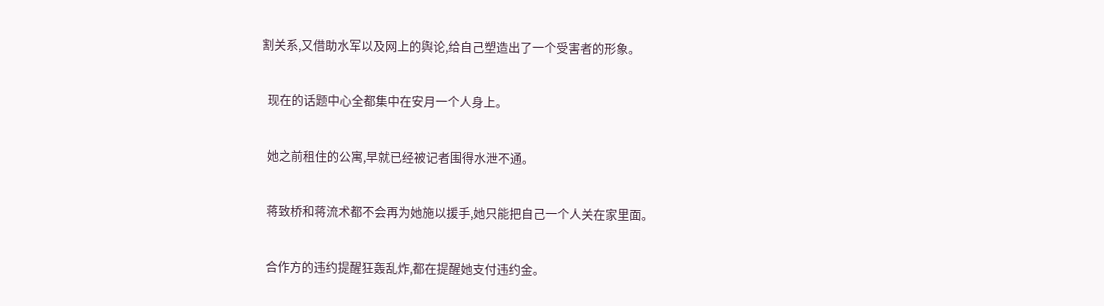割关系,又借助水军以及网上的舆论,给自己塑造出了一个受害者的形象。

  现在的话题中心全都集中在安月一个人身上。

  她之前租住的公寓,早就已经被记者围得水泄不通。

  蒋致桥和蒋流术都不会再为她施以援手,她只能把自己一个人关在家里面。

  合作方的违约提醒狂轰乱炸,都在提醒她支付违约金。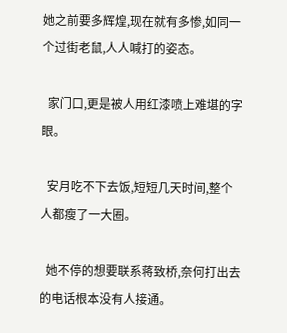她之前要多辉煌,现在就有多惨,如同一个过街老鼠,人人喊打的姿态。

  家门口,更是被人用红漆喷上难堪的字眼。

  安月吃不下去饭,短短几天时间,整个人都瘦了一大圈。

  她不停的想要联系蒋致桥,奈何打出去的电话根本没有人接通。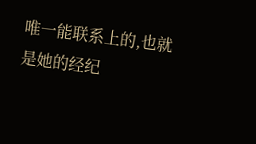唯一能联系上的,也就是她的经纪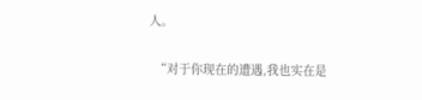人。

  “对于你现在的遭遇,我也实在是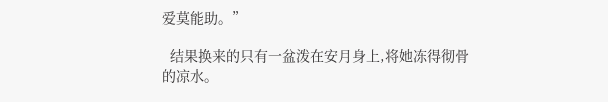爱莫能助。”

  结果换来的只有一盆泼在安月身上,将她冻得彻骨的凉水。